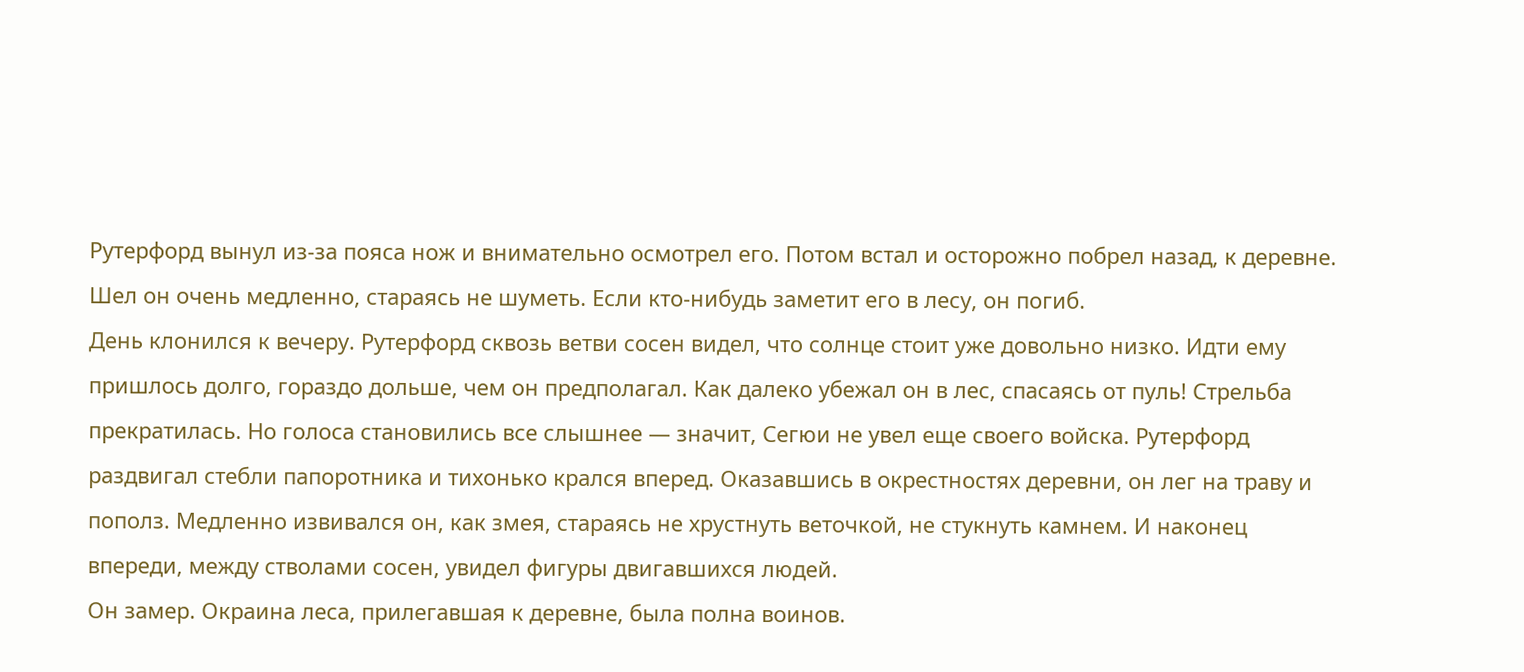Рутерфорд вынул из-за пояса нож и внимательно осмотрел его. Потом встал и осторожно побрел назад, к деревне. Шел он очень медленно, стараясь не шуметь. Если кто-нибудь заметит его в лесу, он погиб.
День клонился к вечеру. Рутерфорд сквозь ветви сосен видел, что солнце стоит уже довольно низко. Идти ему пришлось долго, гораздо дольше, чем он предполагал. Как далеко убежал он в лес, спасаясь от пуль! Стрельба прекратилась. Но голоса становились все слышнее — значит, Сегюи не увел еще своего войска. Рутерфорд раздвигал стебли папоротника и тихонько крался вперед. Оказавшись в окрестностях деревни, он лег на траву и пополз. Медленно извивался он, как змея, стараясь не хрустнуть веточкой, не стукнуть камнем. И наконец впереди, между стволами сосен, увидел фигуры двигавшихся людей.
Он замер. Окраина леса, прилегавшая к деревне, была полна воинов.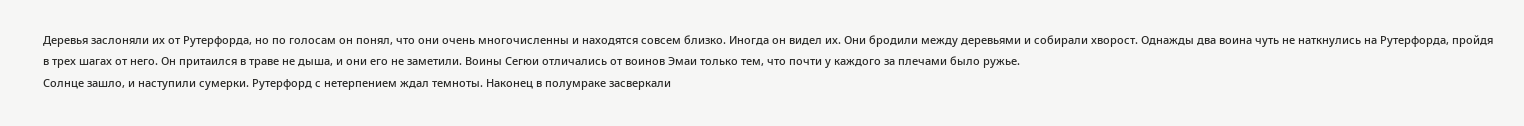Деревья заслоняли их от Рутерфорда, но по голосам он понял, что они очень многочисленны и находятся совсем близко. Иногда он видел их. Они бродили между деревьями и собирали хворост. Однажды два воина чуть не наткнулись на Рутерфорда, пройдя в трех шагах от него. Он притаился в траве не дыша, и они его не заметили. Воины Сегюи отличались от воинов Эмаи только тем, что почти у каждого за плечами было ружье.
Солнце зашло, и наступили сумерки. Рутерфорд с нетерпением ждал темноты. Наконец в полумраке засверкали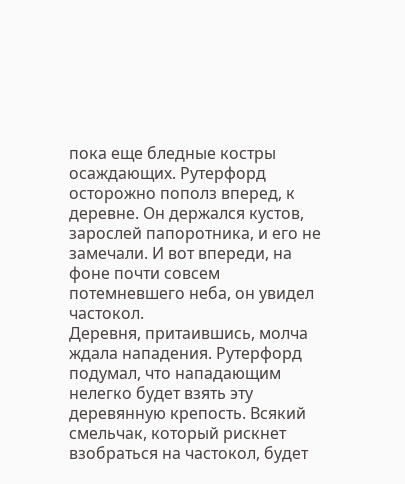пока еще бледные костры осаждающих. Рутерфорд осторожно пополз вперед, к деревне. Он держался кустов, зарослей папоротника, и его не замечали. И вот впереди, на фоне почти совсем потемневшего неба, он увидел частокол.
Деревня, притаившись, молча ждала нападения. Рутерфорд подумал, что нападающим нелегко будет взять эту деревянную крепость. Всякий смельчак, который рискнет взобраться на частокол, будет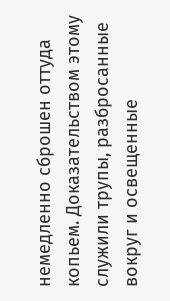немедленно сброшен оттуда копьем. Доказательством этому служили трупы, разбросанные вокруг и освещенные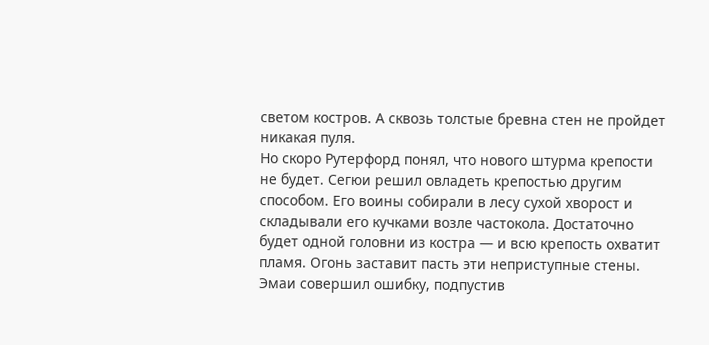светом костров. А сквозь толстые бревна стен не пройдет никакая пуля.
Но скоро Рутерфорд понял, что нового штурма крепости не будет. Сегюи решил овладеть крепостью другим способом. Его воины собирали в лесу сухой хворост и складывали его кучками возле частокола. Достаточно будет одной головни из костра — и всю крепость охватит пламя. Огонь заставит пасть эти неприступные стены. Эмаи совершил ошибку, подпустив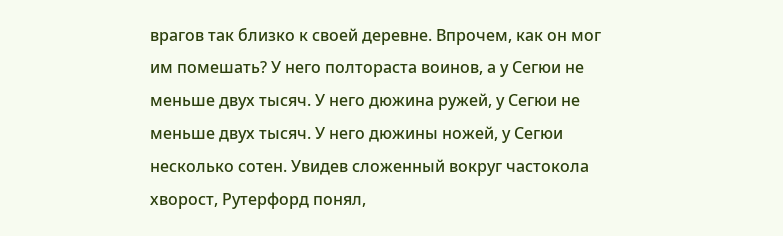врагов так близко к своей деревне. Впрочем, как он мог им помешать? У него полтораста воинов, а у Сегюи не меньше двух тысяч. У него дюжина ружей, у Сегюи не меньше двух тысяч. У него дюжины ножей, у Сегюи несколько сотен. Увидев сложенный вокруг частокола хворост, Рутерфорд понял,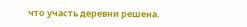что участь деревни решена.